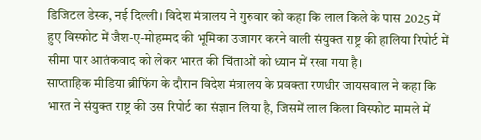डिजिटल डेस्क, नई दिल्ली। विदेश मंत्रालय ने गुरुवार को कहा कि लाल किले के पास 2025 में हुए विस्फोट में जैश-ए-मोहम्मद की भूमिका उजागर करने वाली संयुक्त राष्ट्र की हालिया रिपोर्ट में सीमा पार आतंकवाद को लेकर भारत की चिंताओं को ध्यान में रखा गया है।
साप्ताहिक मीडिया ब्रीफिंग के दौरान विदेश मंत्रालय के प्रवक्ता रणधीर जायसवाल ने कहा कि भारत ने संयुक्त राष्ट्र की उस रिपोर्ट का संज्ञान लिया है, जिसमें लाल किला विस्फोट मामले में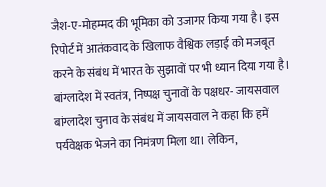जैश-ए-मोहम्मद की भूमिका को उजागर किया गया है। इस रिपोर्ट में आतंकवाद के खिलाफ वैश्विक लड़ाई को मजबूत करने के संबंध में भारत के सुझावों पर भी ध्यान दिया गया है।
बांग्लादेश में स्वतंत्र, निष्पक्ष चुनावों के पक्षधर- जायसवाल
बांग्लादेश चुनाव के संबंध में जायसवाल ने कहा कि हमें पर्यवेक्षक भेजने का निमंत्रण मिला था। लेकिन,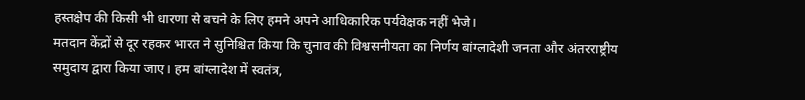हस्तक्षेप की किसी भी धारणा से बचने के लिए हमने अपने आधिकारिक पर्यवेक्षक नहीं भेजे।
मतदान केंद्रों से दूर रहकर भारत ने सुनिश्चित किया कि चुनाव की विश्वसनीयता का निर्णय बांग्लादेशी जनता और अंतरराष्ट्रीय समुदाय द्वारा किया जाए। हम बांग्लादेश में स्वतंत्र,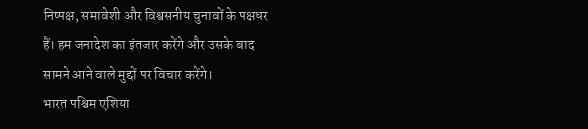निष्पक्ष, समावेशी और विश्वसनीय चुनावों के पक्षधर हैं। हम जनादेश का इंतजार करेंगे और उसके बाद सामने आने वाले मुद्दों पर विचार करेंगे।
भारत पश्चिम एशिया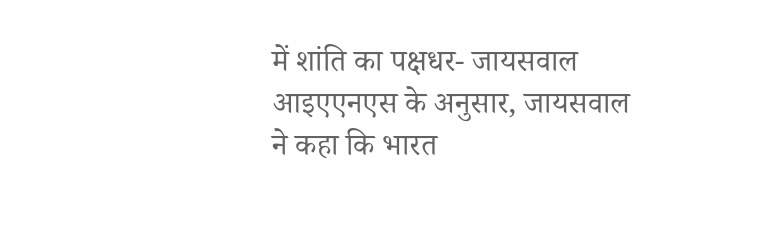में शांति का पक्षधर- जायसवाल
आइएएनएस के अनुसार, जायसवाल ने कहा कि भारत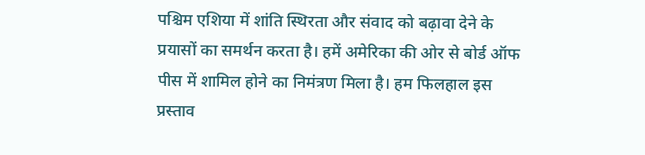पश्चिम एशिया में शांति स्थिरता और संवाद को बढ़ावा देने के प्रयासों का समर्थन करता है। हमें अमेरिका की ओर से बोर्ड ऑफ पीस में शामिल होने का निमंत्रण मिला है। हम फिलहाल इस प्रस्ताव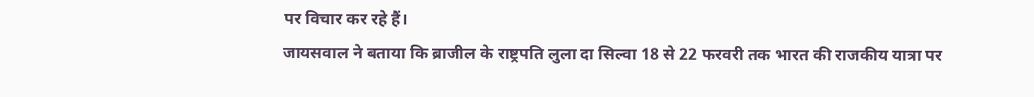पर विचार कर रहे हैं।
जायसवाल ने बताया कि ब्राजील के राष्ट्रपति लुला दा सिल्वा 18 से 22 फरवरी तक भारत की राजकीय यात्रा पर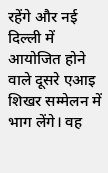रहेंगे और नई दिल्ली में आयोजित होने वाले दूसरे एआइ शिखर सम्मेलन में भाग लेंगे। वह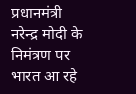प्रधानमंत्री नरेन्द्र मोदी के निमंत्रण पर भारत आ रहे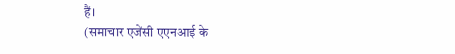हैं।
(समाचार एजेंसी एएनआई के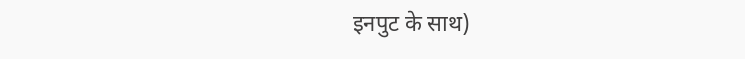इनपुट के साथ)